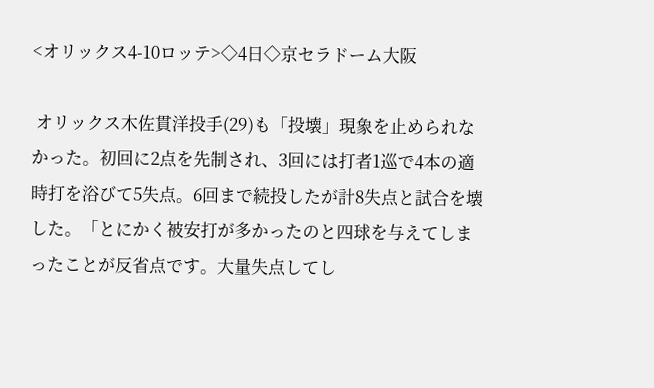<オリックス4-10ロッテ>◇4日◇京セラドーム大阪

 オリックス木佐貫洋投手(29)も「投壊」現象を止められなかった。初回に2点を先制され、3回には打者1巡で4本の適時打を浴びて5失点。6回まで続投したが計8失点と試合を壊した。「とにかく被安打が多かったのと四球を与えてしまったことが反省点です。大量失点してし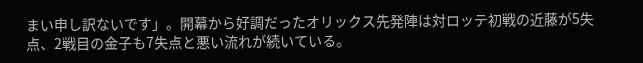まい申し訳ないです」。開幕から好調だったオリックス先発陣は対ロッテ初戦の近藤が5失点、2戦目の金子も7失点と悪い流れが続いている。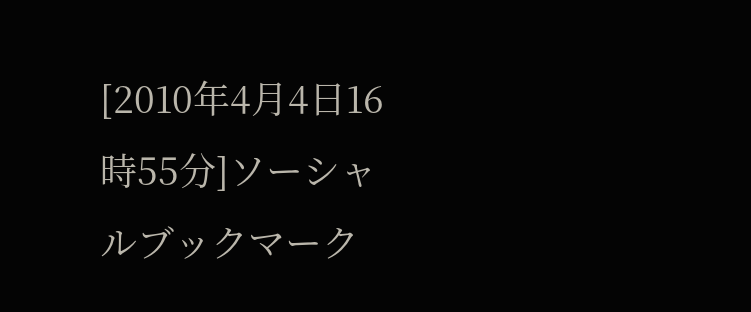[2010年4月4日16時55分]ソーシャルブックマーク